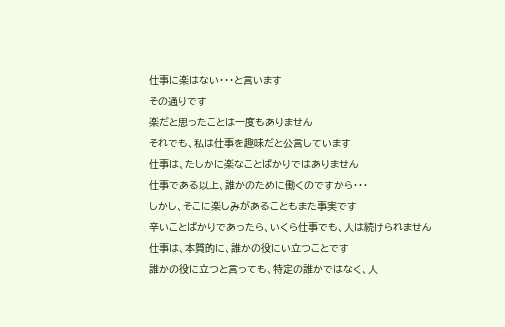仕事に楽はない・・・と言います
その通りです
楽だと思ったことは一度もありません
それでも、私は仕事を趣味だと公言しています
仕事は、たしかに楽なことばかりではありません
仕事である以上、誰かのために働くのですから・・・
しかし、そこに楽しみがあることもまた事実です
辛いことばかりであったら、いくら仕事でも、人は続けられません
仕事は、本質的に、誰かの役にい立つことです
誰かの役に立つと言っても、特定の誰かではなく、人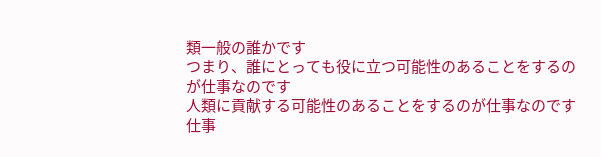類一般の誰かです
つまり、誰にとっても役に立つ可能性のあることをするのが仕事なのです
人類に貢献する可能性のあることをするのが仕事なのです
仕事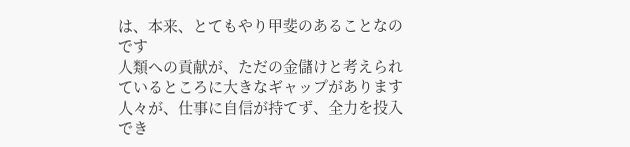は、本来、とてもやり甲斐のあることなのです
人類への貢献が、ただの金儲けと考えられているところに大きなギャップがあります
人々が、仕事に自信が持てず、全力を投入でき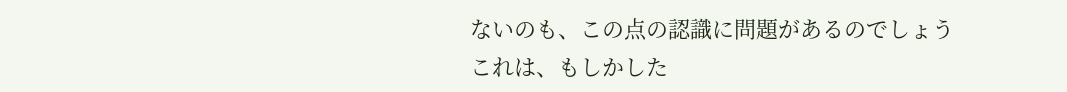ないのも、この点の認識に問題があるのでしょう
これは、もしかした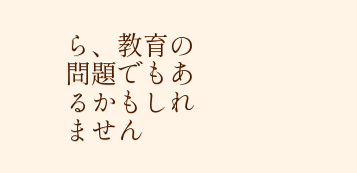ら、教育の問題でもあるかもしれません